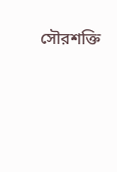সৌরশক্তি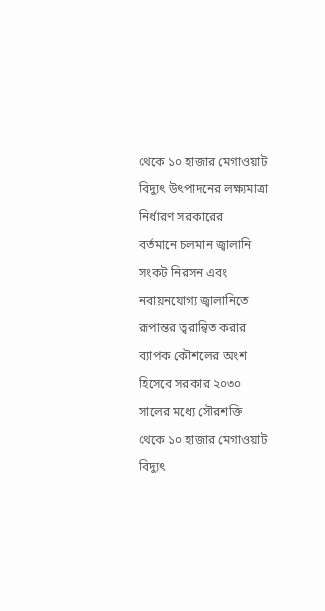থেকে ১০ হাজার মেগাওয়াট বিদ্যুৎ উৎপাদনের লক্ষ্যমাত্রা নির্ধারণ সরকারের
বর্তমানে চলমান জ্বালানি সংকট নিরসন এবং নবায়নযোগ্য জ্বালানিতে রূপান্তর ত্বরান্বিত করার ব্যাপক কৌশলের অংশ হিসেবে সরকার ২০৩০ সালের মধ্যে সৌরশক্তি থেকে ১০ হাজার মেগাওয়াট বিদ্যুৎ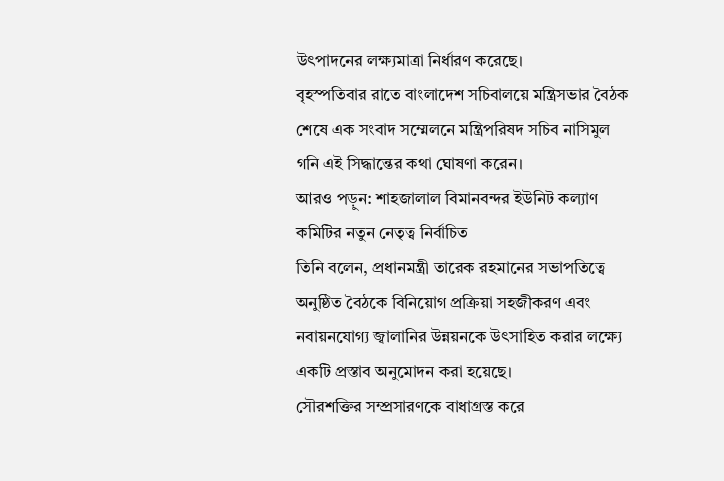উৎপাদনের লক্ষ্যমাত্রা নির্ধারণ করেছে।
বৃহস্পতিবার রাতে বাংলাদেশ সচিবালয়ে মন্ত্রিসভার বৈঠক শেষে এক সংবাদ সম্মেলনে মন্ত্রিপরিষদ সচিব নাসিমুল গনি এই সিদ্ধান্তের কথা ঘোষণা করেন।
আরও পড়ুন: শাহজালাল বিমানবন্দর ইউনিট কল্যাণ কমিটির নতুন নেতৃত্ব নির্বাচিত
তিনি বলেন, প্রধানমন্ত্রী তারেক রহমানের সভাপতিত্বে অনুষ্ঠিত বৈঠকে বিনিয়োগ প্রক্রিয়া সহজীকরণ এবং নবায়নযোগ্য জ্বালানির উন্নয়নকে উৎসাহিত করার লক্ষ্যে একটি প্রস্তাব অনুমোদন করা হয়েছে।
সৌরশক্তির সম্প্রসারণকে বাধাগ্রস্ত করে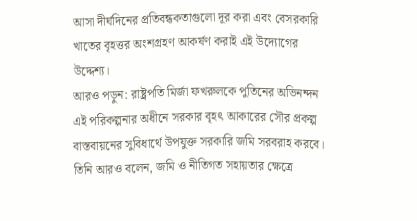আসা দীর্ঘদিনের প্রতিবন্ধকতাগুলো দূর করা এবং বেসরকারি খাতের বৃহত্তর অংশগ্রহণ আকর্ষণ করাই এই উদ্যোগের উদ্দেশ্য।
আরও পড়ুন: রাষ্ট্রপতি মির্জা ফখরুলকে পুতিনের অভিনন্দন
এই পরিকল্পনার অধীনে সরকার বৃহৎ আকারের সৌর প্রকল্প বাস্তবায়নের সুবিধার্থে উপযুক্ত সরকারি জমি সরবরাহ করবে। তিনি আরও বলেন, জমি ও নীতিগত সহায়তার ক্ষেত্রে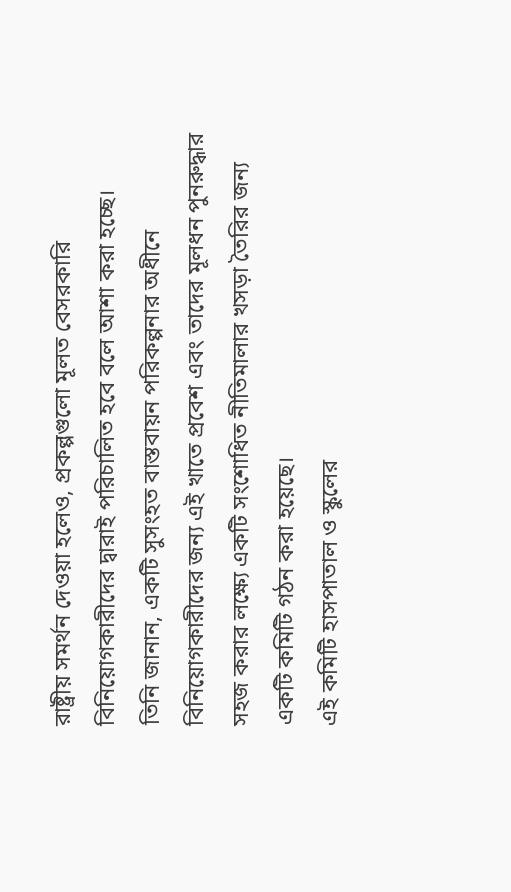রাষ্ট্রীয় সমর্থন দেওয়া হলেও, প্রকল্পগুলো মূলত বেসরকারি বিনিয়োগকারীদের দ্বারাই পরিচালিত হবে বলে আশা করা হচ্ছে।
তিনি জানান, একটি সুসংহত বাস্তবায়ন পরিকল্পনার অধীনে বিনিয়োগকারীদের জন্য এই খাতে প্রবেশ এবং তাদের মূলধন পুনরুদ্ধার সহজ করার লক্ষ্যে একটি সংশোধিত নীতিমালার খসড়া তৈরির জন্য একটি কমিটি গঠন করা হয়েছে।
এই কমিটি হাসপাতাল ও স্কুলের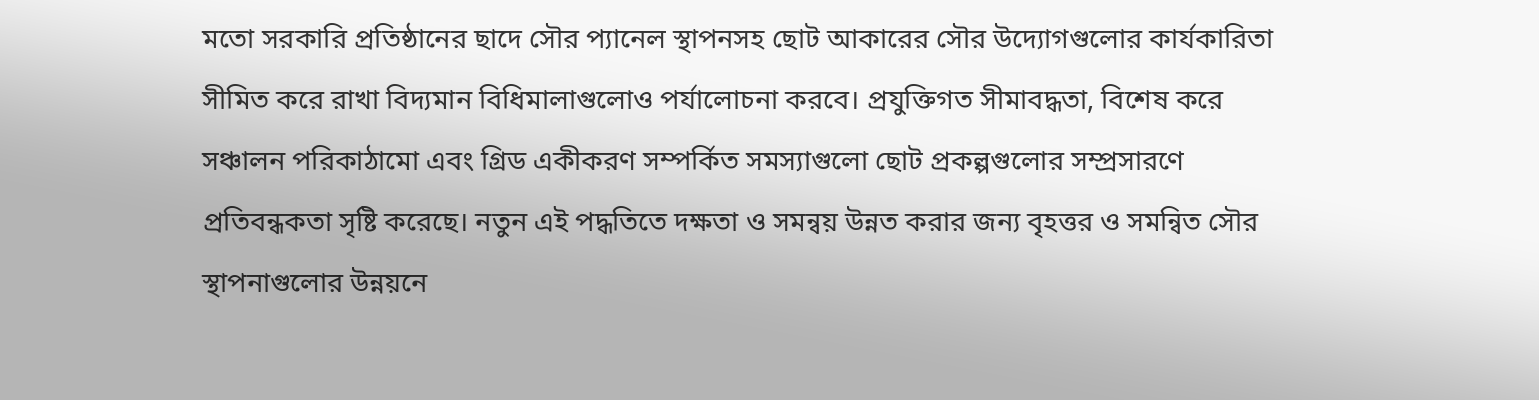মতো সরকারি প্রতিষ্ঠানের ছাদে সৌর প্যানেল স্থাপনসহ ছোট আকারের সৌর উদ্যোগগুলোর কার্যকারিতা সীমিত করে রাখা বিদ্যমান বিধিমালাগুলোও পর্যালোচনা করবে। প্রযুক্তিগত সীমাবদ্ধতা, বিশেষ করে সঞ্চালন পরিকাঠামো এবং গ্রিড একীকরণ সম্পর্কিত সমস্যাগুলো ছোট প্রকল্পগুলোর সম্প্রসারণে প্রতিবন্ধকতা সৃষ্টি করেছে। নতুন এই পদ্ধতিতে দক্ষতা ও সমন্বয় উন্নত করার জন্য বৃহত্তর ও সমন্বিত সৌর স্থাপনাগুলোর উন্নয়নে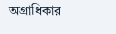অগ্রাধিকার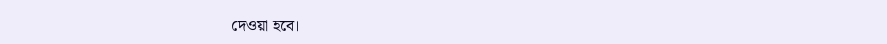দেওয়া হবে।